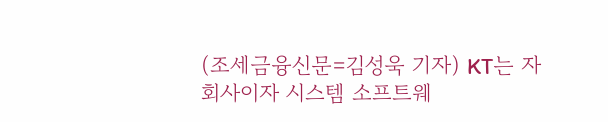(조세금융신문=김성욱 기자) KT는 자회사이자 시스템 소프트웨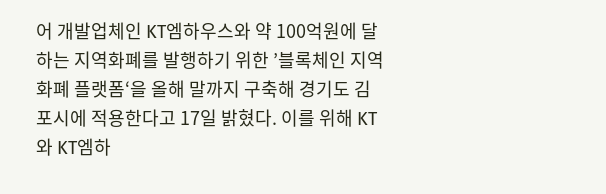어 개발업체인 KT엠하우스와 약 100억원에 달하는 지역화폐를 발행하기 위한 ’블록체인 지역화폐 플랫폼‘을 올해 말까지 구축해 경기도 김포시에 적용한다고 17일 밝혔다. 이를 위해 KT와 KT엠하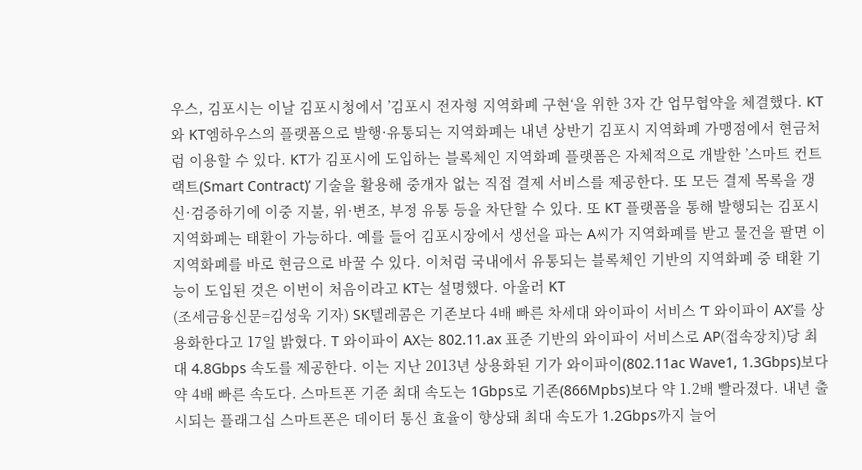우스, 김포시는 이날 김포시청에서 ’김포시 전자형 지역화폐 구현‘을 위한 3자 간 업무협약을 체결했다. KT와 KT엠하우스의 플랫폼으로 발행·유통되는 지역화폐는 내년 상반기 김포시 지역화폐 가맹점에서 현금처럼 이용할 수 있다. KT가 김포시에 도입하는 블록체인 지역화폐 플랫폼은 자체적으로 개발한 ’스마트 컨트랙트(Smart Contract)’ 기술을 활용해 중개자 없는 직접 결제 서비스를 제공한다. 또 모든 결제 목록을 갱신·검증하기에 이중 지불, 위·변조, 부정 유통 등을 차단할 수 있다. 또 KT 플랫폼을 통해 발행되는 김포시 지역화폐는 태환이 가능하다. 예를 들어 김포시장에서 생선을 파는 A씨가 지역화폐를 받고 물건을 팔면 이 지역화폐를 바로 현금으로 바꿀 수 있다. 이처럼 국내에서 유통되는 블록체인 기반의 지역화폐 중 태환 기능이 도입된 것은 이번이 처음이라고 KT는 설명했다. 아울러 KT
(조세금융신문=김성욱 기자) SK텔레콤은 기존보다 4배 빠른 차세대 와이파이 서비스 ‘T 와이파이 AX’를 상용화한다고 17일 밝혔다. T 와이파이 AX는 802.11.ax 표준 기반의 와이파이 서비스로 AP(접속장치)당 최대 4.8Gbps 속도를 제공한다. 이는 지난 2013년 상용화된 기가 와이파이(802.11ac Wave1, 1.3Gbps)보다 약 4배 빠른 속도다. 스마트폰 기준 최대 속도는 1Gbps로 기존(866Mpbs)보다 약 1.2배 빨라졌다. 내년 출시되는 플래그십 스마트폰은 데이터 통신 효율이 향상돼 최대 속도가 1.2Gbps까지 늘어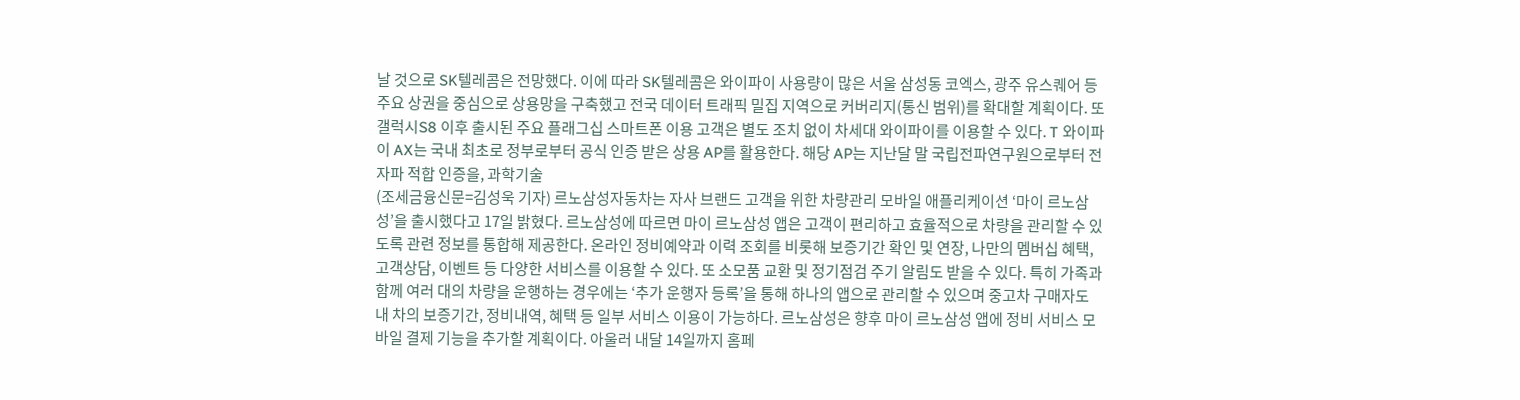날 것으로 SK텔레콤은 전망했다. 이에 따라 SK텔레콤은 와이파이 사용량이 많은 서울 삼성동 코엑스, 광주 유스퀘어 등 주요 상권을 중심으로 상용망을 구축했고 전국 데이터 트래픽 밀집 지역으로 커버리지(통신 범위)를 확대할 계획이다. 또 갤럭시S8 이후 출시된 주요 플래그십 스마트폰 이용 고객은 별도 조치 없이 차세대 와이파이를 이용할 수 있다. T 와이파이 AX는 국내 최초로 정부로부터 공식 인증 받은 상용 AP를 활용한다. 해당 AP는 지난달 말 국립전파연구원으로부터 전자파 적합 인증을, 과학기술
(조세금융신문=김성욱 기자) 르노삼성자동차는 자사 브랜드 고객을 위한 차량관리 모바일 애플리케이션 ‘마이 르노삼성’을 출시했다고 17일 밝혔다. 르노삼성에 따르면 마이 르노삼성 앱은 고객이 편리하고 효율적으로 차량을 관리할 수 있도록 관련 정보를 통합해 제공한다. 온라인 정비예약과 이력 조회를 비롯해 보증기간 확인 및 연장, 나만의 멤버십 혜택, 고객상담, 이벤트 등 다양한 서비스를 이용할 수 있다. 또 소모품 교환 및 정기점검 주기 알림도 받을 수 있다. 특히 가족과 함께 여러 대의 차량을 운행하는 경우에는 ‘추가 운행자 등록’을 통해 하나의 앱으로 관리할 수 있으며 중고차 구매자도 내 차의 보증기간, 정비내역, 혜택 등 일부 서비스 이용이 가능하다. 르노삼성은 향후 마이 르노삼성 앱에 정비 서비스 모바일 결제 기능을 추가할 계획이다. 아울러 내달 14일까지 홈페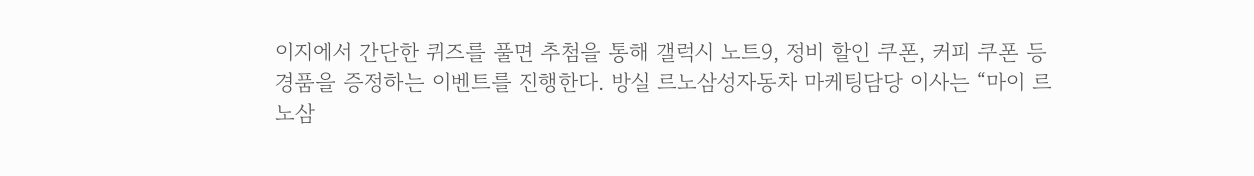이지에서 간단한 퀴즈를 풀면 추첨을 통해 갤럭시 노트9, 정비 할인 쿠폰, 커피 쿠폰 등 경품을 증정하는 이벤트를 진행한다. 방실 르노삼성자동차 마케팅담당 이사는 “마이 르노삼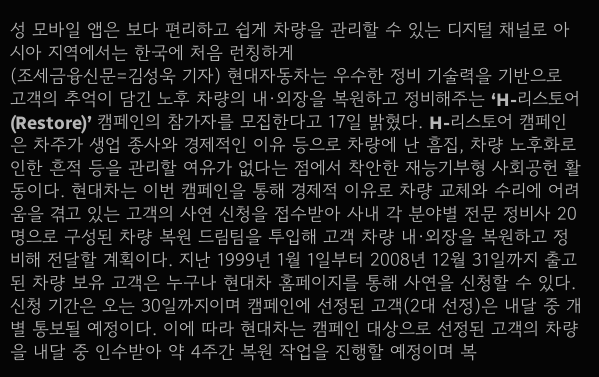성 모바일 앱은 보다 편리하고 쉽게 차량을 관리할 수 있는 디지털 채널로 아시아 지역에서는 한국에 처음 런칭하게
(조세금융신문=김성욱 기자) 현대자동차는 우수한 정비 기술력을 기반으로 고객의 추억이 담긴 노후 차량의 내·외장을 복원하고 정비해주는 ‘H-리스토어(Restore)’ 캠페인의 참가자를 모집한다고 17일 밝혔다. H-리스토어 캠페인은 차주가 생업 종사와 경제적인 이유 등으로 차량에 난 흠집, 차량 노후화로 인한 흔적 등을 관리할 여유가 없다는 점에서 착안한 재능기부형 사회공헌 활동이다. 현대차는 이번 캠페인을 통해 경제적 이유로 차량 교체와 수리에 어려움을 겪고 있는 고객의 사연 신청을 접수받아 사내 각 분야별 전문 정비사 20명으로 구성된 차량 복원 드림팀을 투입해 고객 차량 내·외장을 복원하고 정비해 전달할 계획이다. 지난 1999년 1월 1일부터 2008년 12월 31일까지 출고된 차량 보유 고객은 누구나 현대차 홈페이지를 통해 사연을 신청할 수 있다. 신청 기간은 오는 30일까지이며 캠페인에 선정된 고객(2대 선정)은 내달 중 개별 통보될 예정이다. 이에 따라 현대차는 캠페인 대상으로 선정된 고객의 차량을 내달 중 인수받아 약 4주간 복원 작업을 진행할 예정이며 복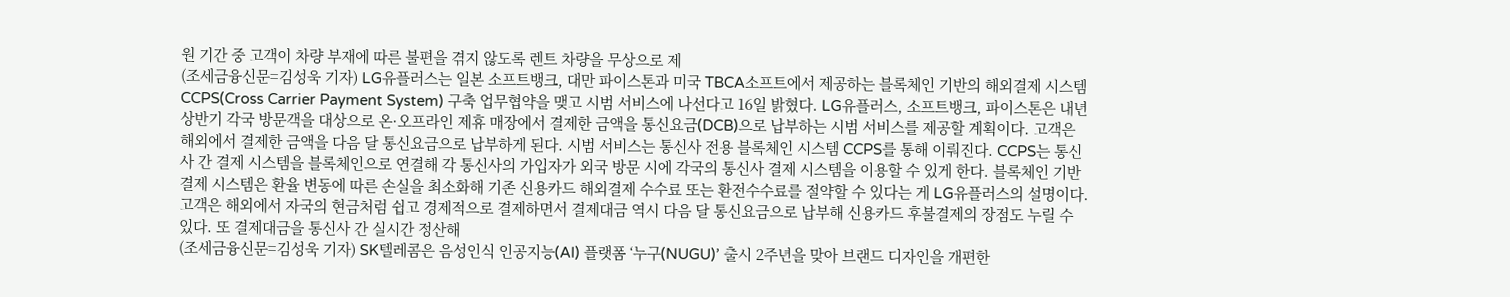원 기간 중 고객이 차량 부재에 따른 불편을 겪지 않도록 렌트 차량을 무상으로 제
(조세금융신문=김성욱 기자) LG유플러스는 일본 소프트뱅크, 대만 파이스톤과 미국 TBCA소프트에서 제공하는 블록체인 기반의 해외결제 시스템 CCPS(Cross Carrier Payment System) 구축 업무협약을 맺고 시범 서비스에 나선다고 16일 밝혔다. LG유플러스, 소프트뱅크, 파이스톤은 내년 상반기 각국 방문객을 대상으로 온·오프라인 제휴 매장에서 결제한 금액을 통신요금(DCB)으로 납부하는 시범 서비스를 제공할 계획이다. 고객은 해외에서 결제한 금액을 다음 달 통신요금으로 납부하게 된다. 시범 서비스는 통신사 전용 블록체인 시스템 CCPS를 통해 이뤄진다. CCPS는 통신사 간 결제 시스템을 블록체인으로 연결해 각 통신사의 가입자가 외국 방문 시에 각국의 통신사 결제 시스템을 이용할 수 있게 한다. 블록체인 기반 결제 시스템은 환율 변동에 따른 손실을 최소화해 기존 신용카드 해외결제 수수료 또는 환전수수료를 절약할 수 있다는 게 LG유플러스의 설명이다. 고객은 해외에서 자국의 현금처럼 쉽고 경제적으로 결제하면서 결제대금 역시 다음 달 통신요금으로 납부해 신용카드 후불결제의 장점도 누릴 수 있다. 또 결제대금을 통신사 간 실시간 정산해
(조세금융신문=김성욱 기자) SK텔레콤은 음성인식 인공지능(AI) 플랫폼 ‘누구(NUGU)’ 출시 2주년을 맞아 브랜드 디자인을 개편한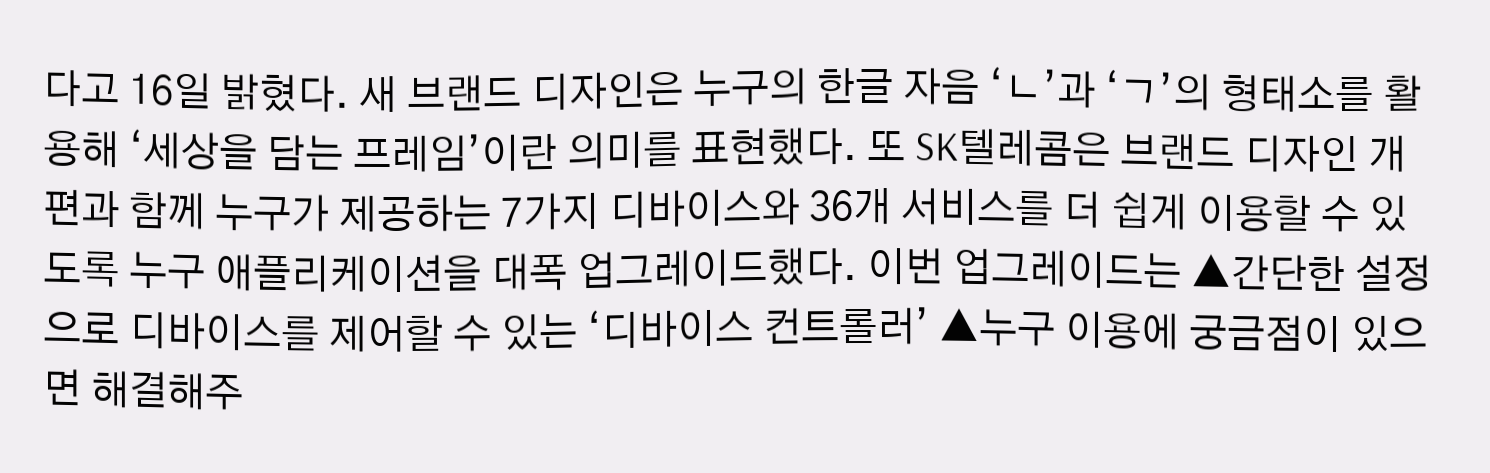다고 16일 밝혔다. 새 브랜드 디자인은 누구의 한글 자음 ‘ㄴ’과 ‘ㄱ’의 형태소를 활용해 ‘세상을 담는 프레임’이란 의미를 표현했다. 또 SK텔레콤은 브랜드 디자인 개편과 함께 누구가 제공하는 7가지 디바이스와 36개 서비스를 더 쉽게 이용할 수 있도록 누구 애플리케이션을 대폭 업그레이드했다. 이번 업그레이드는 ▲간단한 설정으로 디바이스를 제어할 수 있는 ‘디바이스 컨트롤러’ ▲누구 이용에 궁금점이 있으면 해결해주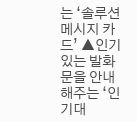는 ‘솔루션 메시지 카드’ ▲인기 있는 발화문을 안내해주는 ‘인기대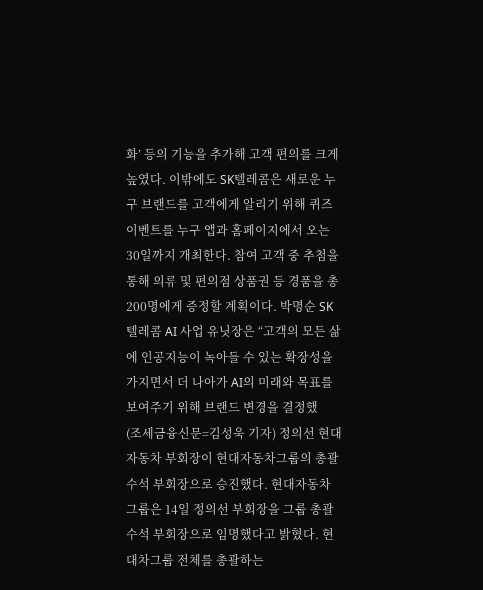화’ 등의 기능을 추가해 고객 편의를 크게 높였다. 이밖에도 SK텔레콤은 새로운 누구 브랜드를 고객에게 알리기 위해 퀴즈 이벤트를 누구 앱과 홈페이지에서 오는 30일까지 개최한다. 참여 고객 중 추첨을 통해 의류 및 편의점 상품권 등 경품을 총 200명에게 증정할 계획이다. 박명순 SK텔레콤 AI 사업 유닛장은 “고객의 모든 삶에 인공지능이 녹아들 수 있는 확장성을 가지면서 더 나아가 AI의 미래와 목표를 보여주기 위해 브랜드 변경을 결정했
(조세금융신문=김성욱 기자) 정의선 현대자동차 부회장이 현대자동차그룹의 총괄 수석 부회장으로 승진했다. 현대자동차그룹은 14일 정의선 부회장을 그룹 총괄 수석 부회장으로 임명했다고 밝혔다. 현대차그룹 전체를 총괄하는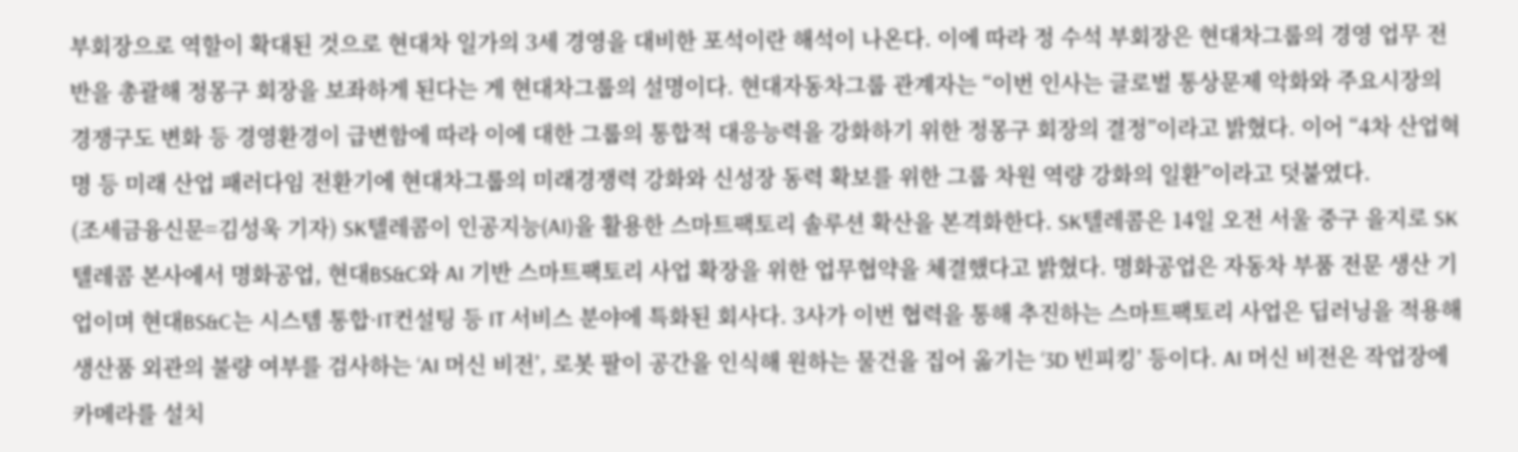부회장으로 역할이 확대된 것으로 현대차 일가의 3세 경영을 대비한 포석이란 해석이 나온다. 이에 따라 정 수석 부회장은 현대차그룹의 경영 업무 전반을 총괄해 정몽구 회장을 보좌하게 된다는 게 현대차그룹의 설명이다. 현대자동차그룹 관계자는 “이번 인사는 글로벌 통상문제 악화와 주요시장의 경쟁구도 변화 등 경영환경이 급변함에 따라 이에 대한 그룹의 통합적 대응능력을 강화하기 위한 정몽구 회장의 결정”이라고 밝혔다. 이어 “4차 산업혁명 등 미래 산업 패러다임 전환기에 현대차그룹의 미래경쟁력 강화와 신성장 동력 확보를 위한 그룹 차원 역량 강화의 일환”이라고 덧붙였다.
(조세금융신문=김성욱 기자) SK텔레콤이 인공지능(AI)을 활용한 스마트팩토리 솔루션 확산을 본격화한다. SK텔레콤은 14일 오전 서울 중구 을지로 SK텔레콤 본사에서 명화공업, 현대BS&C와 AI 기반 스마트팩토리 사업 확장을 위한 업무협약을 체결했다고 밝혔다. 명화공업은 자동차 부품 전문 생산 기업이며 현대BS&C는 시스템 통합·IT컨설팅 등 IT 서비스 분야에 특화된 회사다. 3사가 이번 협력을 통해 추진하는 스마트팩토리 사업은 딥러닝을 적용해 생산품 외관의 불량 여부를 검사하는 ‘AI 머신 비전’, 로봇 팔이 공간을 인식해 원하는 물건을 집어 옮기는 ‘3D 빈피킹’ 등이다. AI 머신 비전은 작업장에 카메라를 설치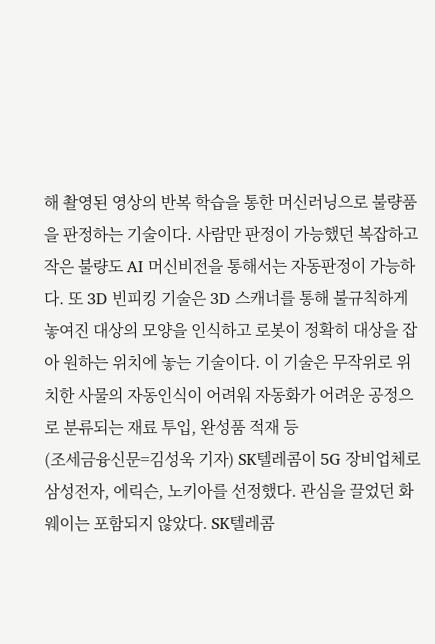해 촬영된 영상의 반복 학습을 통한 머신러닝으로 불량품을 판정하는 기술이다. 사람만 판정이 가능했던 복잡하고 작은 불량도 AI 머신비전을 통해서는 자동판정이 가능하다. 또 3D 빈피킹 기술은 3D 스캐너를 통해 불규칙하게 놓여진 대상의 모양을 인식하고 로봇이 정확히 대상을 잡아 원하는 위치에 놓는 기술이다. 이 기술은 무작위로 위치한 사물의 자동인식이 어려워 자동화가 어려운 공정으로 분류되는 재료 투입, 완성품 적재 등
(조세금융신문=김성욱 기자) SK텔레콤이 5G 장비업체로 삼성전자, 에릭슨, 노키아를 선정했다. 관심을 끌었던 화웨이는 포함되지 않았다. SK텔레콤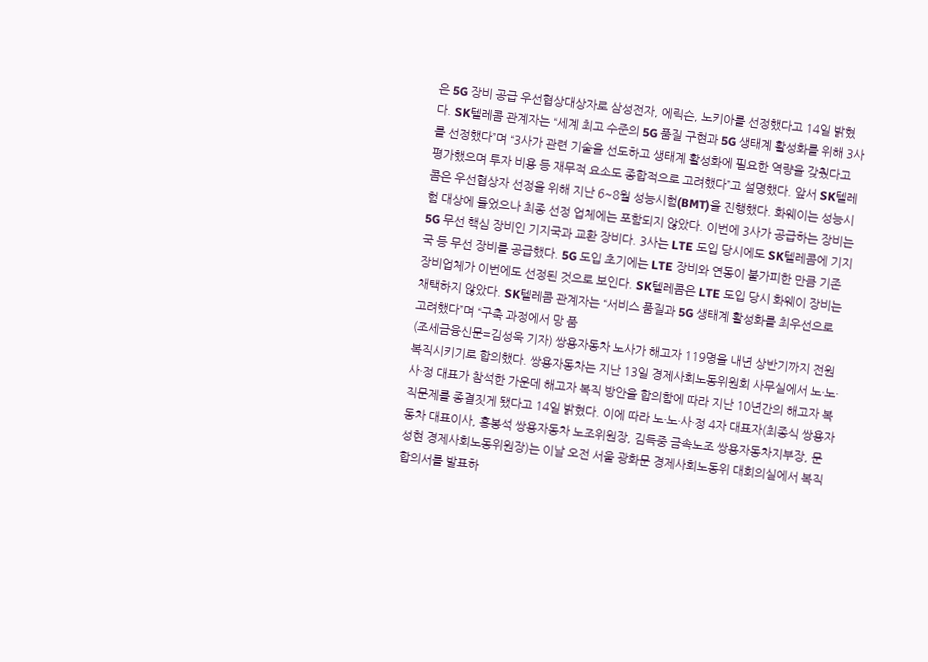은 5G 장비 공급 우선협상대상자로 삼성전자, 에릭슨, 노키아를 선정했다고 14일 밝혔다. SK텔레콤 관계자는 “세계 최고 수준의 5G 품질 구현과 5G 생태계 활성화를 위해 3사를 선정했다”며 “3사가 관련 기술을 선도하고 생태계 활성화에 필요한 역량을 갖췄다고 평가했으며 투자 비용 등 재무적 요소도 종합적으로 고려했다”고 설명했다. 앞서 SK텔레콤은 우선협상자 선정을 위해 지난 6~8월 성능시험(BMT)을 진행했다. 화웨이는 성능시험 대상에 들었으나 최종 선정 업체에는 포함되지 않았다. 이번에 3사가 공급하는 장비는 5G 무선 핵심 장비인 기지국과 교환 장비다. 3사는 LTE 도입 당시에도 SK텔레콤에 기지국 등 무선 장비를 공급했다. 5G 도입 초기에는 LTE 장비와 연동이 불가피한 만큼 기존 장비업체가 이번에도 선정된 것으로 보인다. SK텔레콤은 LTE 도입 당시 화웨이 장비는 채택하지 않았다. SK텔레콤 관계자는 “서비스 품질과 5G 생태계 활성화를 최우선으로 고려했다”며 “구축 과정에서 망 품
(조세금융신문=김성욱 기자) 쌍용자동차 노사가 해고자 119명을 내년 상반기까지 전원 복직시키기로 합의했다. 쌍용자동차는 지난 13일 경제사회노동위원회 사무실에서 노·노·사·정 대표가 참석한 가운데 해고자 복직 방안을 합의함에 따라 지난 10년간의 해고자 복직문제를 종결짓게 됐다고 14일 밝혔다. 이에 따라 노·노·사·정 4자 대표자(최종식 쌍용자동차 대표이사, 홍봉석 쌍용자동차 노조위원장, 김득중 금속노조 쌍용자동차지부장, 문성현 경제사회노동위원장)는 이날 오전 서울 광화문 경제사회노동위 대회의실에서 복직 합의서를 발표하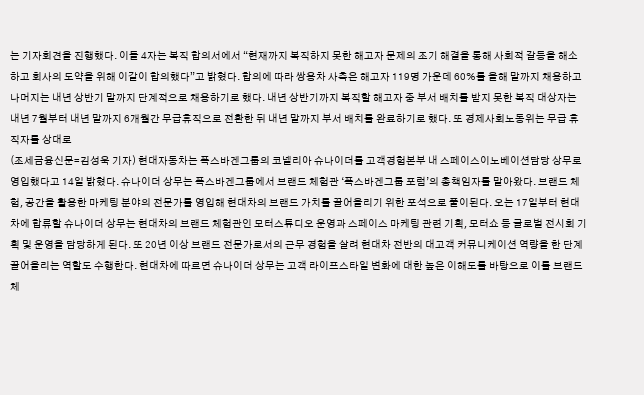는 기자회견을 진행했다. 이들 4자는 복직 합의서에서 “현재까지 복직하지 못한 해고자 문제의 조기 해결을 통해 사회적 갈등을 해소하고 회사의 도약을 위해 이같이 합의했다”고 밝혔다. 합의에 따라 쌍용차 사측은 해고자 119명 가운데 60%를 올해 말까지 채용하고 나머지는 내년 상반기 말까지 단계적으로 채용하기로 했다. 내년 상반기까지 복직할 해고자 중 부서 배치를 받지 못한 복직 대상자는 내년 7월부터 내년 말까지 6개월간 무급휴직으로 전환한 뒤 내년 말까지 부서 배치를 완료하기로 했다. 또 경제사회노동위는 무급 휴직자를 상대로
(조세금융신문=김성욱 기자) 현대자동차는 폭스바겐그룹의 코넬리아 슈나이더를 고객경험본부 내 스페이스이노베이션담당 상무로 영입했다고 14일 밝혔다. 슈나이더 상무는 폭스바겐그룹에서 브랜드 체험관 ‘폭스바겐그룹 포럼’의 총책임자를 맡아왔다. 브랜드 체험, 공간을 활용한 마케팅 분야의 전문가를 영입해 현대차의 브랜드 가치를 끌어올리기 위한 포석으로 풀이된다. 오는 17일부터 현대차에 합류할 슈나이더 상무는 현대차의 브랜드 체험관인 모터스튜디오 운영과 스페이스 마케팅 관련 기획, 모터쇼 등 글로벌 전시회 기획 및 운영을 담당하게 된다. 또 20년 이상 브랜드 전문가로서의 근무 경험을 살려 현대차 전반의 대고객 커뮤니케이션 역량을 한 단계 끌어올리는 역할도 수행한다. 현대차에 따르면 슈나이더 상무는 고객 라이프스타일 변화에 대한 높은 이해도를 바탕으로 이를 브랜드 체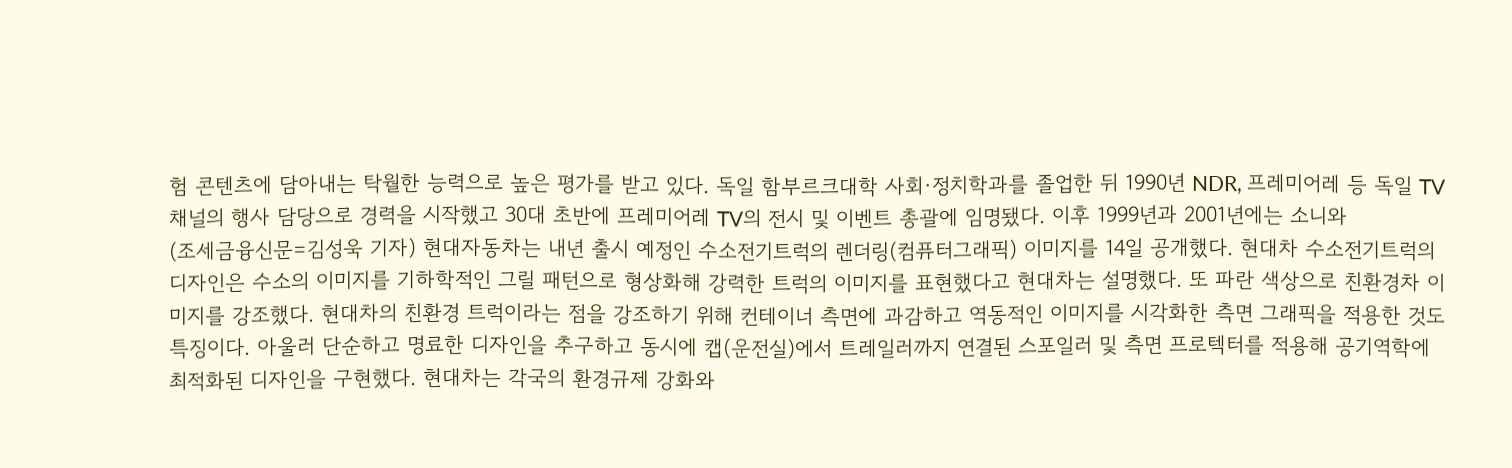험 콘텐츠에 담아내는 탁월한 능력으로 높은 평가를 받고 있다. 독일 함부르크대학 사회·정치학과를 졸업한 뒤 1990년 NDR, 프레미어레 등 독일 TV 채널의 행사 담당으로 경력을 시작했고 30대 초반에 프레미어레 TV의 전시 및 이벤트 총괄에 임명됐다. 이후 1999년과 2001년에는 소니와
(조세금융신문=김성욱 기자) 현대자동차는 내년 출시 예정인 수소전기트럭의 렌더링(컴퓨터그래픽) 이미지를 14일 공개했다. 현대차 수소전기트럭의 디자인은 수소의 이미지를 기하학적인 그릴 패턴으로 형상화해 강력한 트럭의 이미지를 표현했다고 현대차는 설명했다. 또 파란 색상으로 친환경차 이미지를 강조했다. 현대차의 친환경 트럭이라는 점을 강조하기 위해 컨테이너 측면에 과감하고 역동적인 이미지를 시각화한 측면 그래픽을 적용한 것도 특징이다. 아울러 단순하고 명료한 디자인을 추구하고 동시에 캡(운전실)에서 트레일러까지 연결된 스포일러 및 측면 프로텍터를 적용해 공기역학에 최적화된 디자인을 구현했다. 현대차는 각국의 환경규제 강화와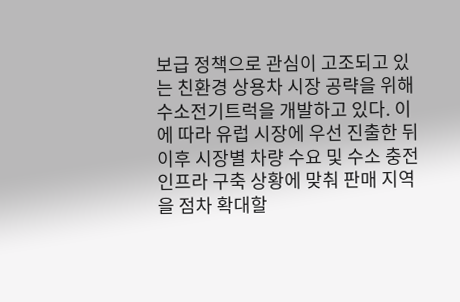보급 정책으로 관심이 고조되고 있는 친환경 상용차 시장 공략을 위해 수소전기트럭을 개발하고 있다. 이에 따라 유럽 시장에 우선 진출한 뒤 이후 시장별 차량 수요 및 수소 충전 인프라 구축 상황에 맞춰 판매 지역을 점차 확대할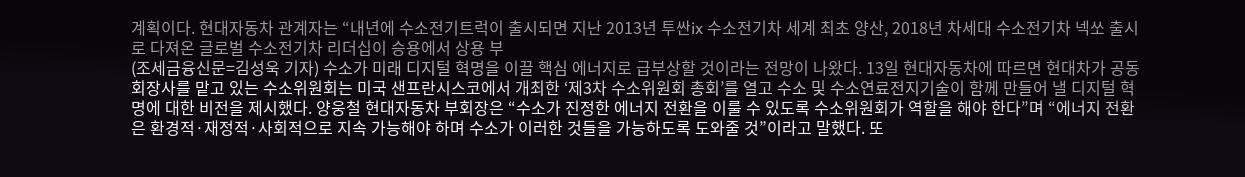계획이다. 현대자동차 관계자는 “내년에 수소전기트럭이 출시되면 지난 2013년 투싼ix 수소전기차 세계 최초 양산, 2018년 차세대 수소전기차 넥쏘 출시로 다져온 글로벌 수소전기차 리더십이 승용에서 상용 부
(조세금융신문=김성욱 기자) 수소가 미래 디지털 혁명을 이끌 핵심 에너지로 급부상할 것이라는 전망이 나왔다. 13일 현대자동차에 따르면 현대차가 공동 회장사를 맡고 있는 수소위원회는 미국 샌프란시스코에서 개최한 ‘제3차 수소위원회 총회’를 열고 수소 및 수소연료전지기술이 함께 만들어 낼 디지털 혁명에 대한 비전을 제시했다. 양웅철 현대자동차 부회장은 “수소가 진정한 에너지 전환을 이룰 수 있도록 수소위원회가 역할을 해야 한다”며 “에너지 전환은 환경적·재정적·사회적으로 지속 가능해야 하며 수소가 이러한 것들을 가능하도록 도와줄 것”이라고 말했다. 또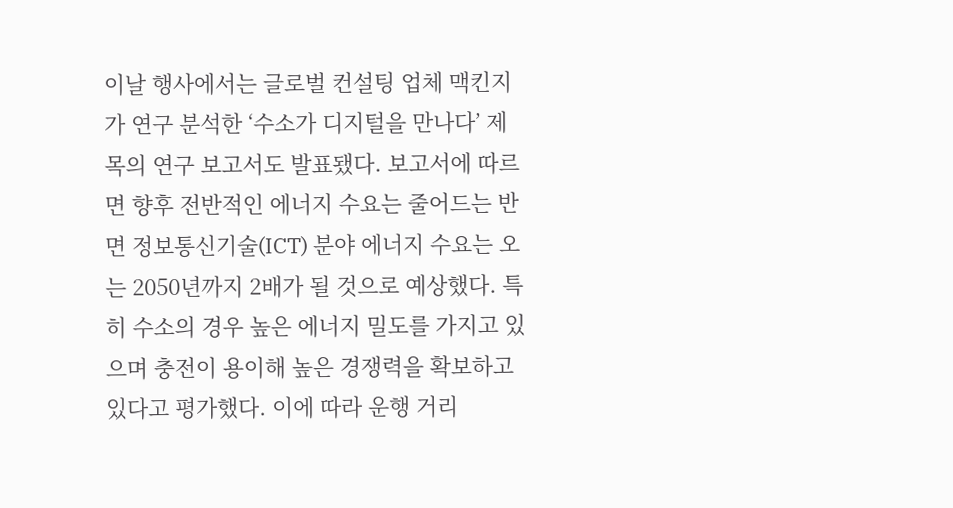이날 행사에서는 글로벌 컨설팅 업체 맥킨지가 연구 분석한 ‘수소가 디지털을 만나다’ 제목의 연구 보고서도 발표됐다. 보고서에 따르면 향후 전반적인 에너지 수요는 줄어드는 반면 정보통신기술(ICT) 분야 에너지 수요는 오는 2050년까지 2배가 될 것으로 예상했다. 특히 수소의 경우 높은 에너지 밀도를 가지고 있으며 충전이 용이해 높은 경쟁력을 확보하고 있다고 평가했다. 이에 따라 운행 거리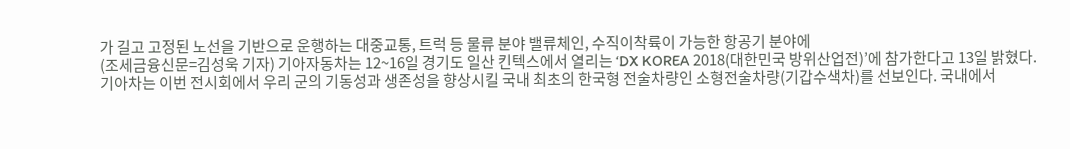가 길고 고정된 노선을 기반으로 운행하는 대중교통, 트럭 등 물류 분야 밸류체인, 수직이착륙이 가능한 항공기 분야에
(조세금융신문=김성욱 기자) 기아자동차는 12~16일 경기도 일산 킨텍스에서 열리는 ‘DX KOREA 2018(대한민국 방위산업전)’에 참가한다고 13일 밝혔다. 기아차는 이번 전시회에서 우리 군의 기동성과 생존성을 향상시킬 국내 최초의 한국형 전술차량인 소형전술차량(기갑수색차)를 선보인다. 국내에서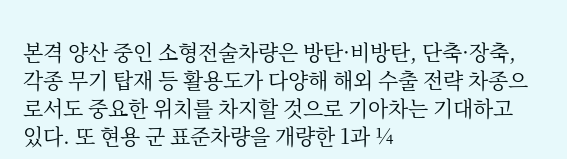본격 양산 중인 소형전술차량은 방탄·비방탄, 단축·장축, 각종 무기 탑재 등 활용도가 다양해 해외 수출 전략 차종으로서도 중요한 위치를 차지할 것으로 기아차는 기대하고 있다. 또 현용 군 표준차량을 개량한 1과 ¼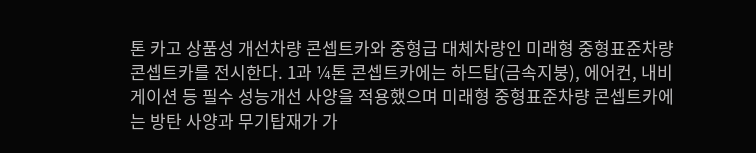톤 카고 상품성 개선차량 콘셉트카와 중형급 대체차량인 미래형 중형표준차량 콘셉트카를 전시한다. 1과 ¼톤 콘셉트카에는 하드탑(금속지붕), 에어컨, 내비게이션 등 필수 성능개선 사양을 적용했으며 미래형 중형표준차량 콘셉트카에는 방탄 사양과 무기탑재가 가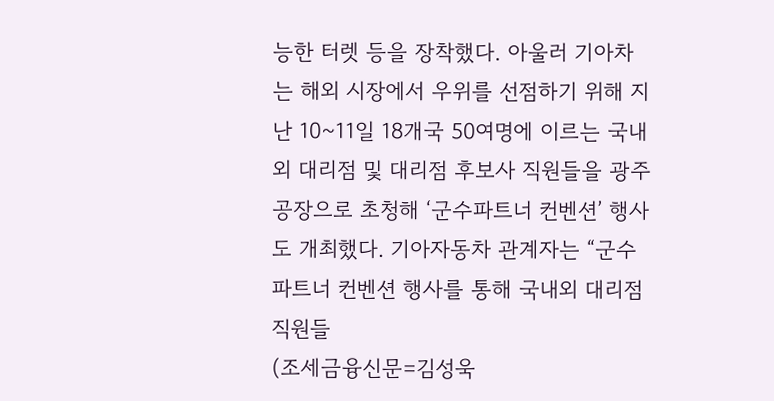능한 터렛 등을 장착했다. 아울러 기아차는 해외 시장에서 우위를 선점하기 위해 지난 10~11일 18개국 50여명에 이르는 국내외 대리점 및 대리점 후보사 직원들을 광주공장으로 초청해 ‘군수파트너 컨벤션’ 행사도 개최했다. 기아자동차 관계자는 “군수파트너 컨벤션 행사를 통해 국내외 대리점 직원들
(조세금융신문=김성욱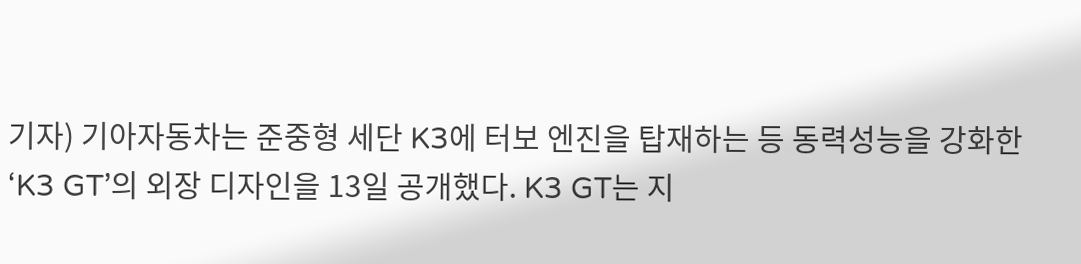기자) 기아자동차는 준중형 세단 K3에 터보 엔진을 탑재하는 등 동력성능을 강화한 ‘K3 GT’의 외장 디자인을 13일 공개했다. K3 GT는 지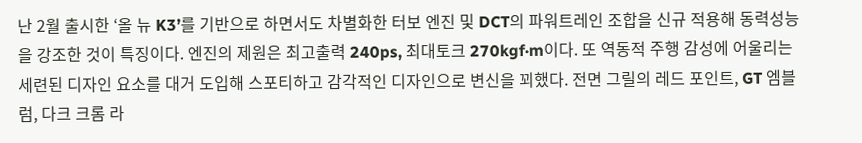난 2월 출시한 ‘올 뉴 K3’를 기반으로 하면서도 차별화한 터보 엔진 및 DCT의 파워트레인 조합을 신규 적용해 동력성능을 강조한 것이 특징이다. 엔진의 제원은 최고출력 240ps, 최대토크 270kgf·m이다. 또 역동적 주행 감성에 어울리는 세련된 디자인 요소를 대거 도입해 스포티하고 감각적인 디자인으로 변신을 꾀했다. 전면 그릴의 레드 포인트, GT 엠블럼, 다크 크롬 라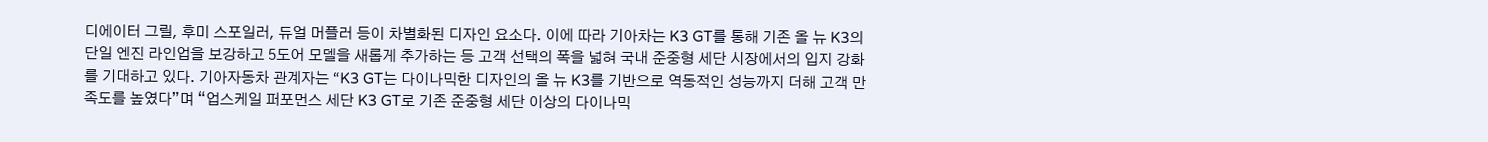디에이터 그릴, 후미 스포일러, 듀얼 머플러 등이 차별화된 디자인 요소다. 이에 따라 기아차는 K3 GT를 통해 기존 올 뉴 K3의 단일 엔진 라인업을 보강하고 5도어 모델을 새롭게 추가하는 등 고객 선택의 폭을 넓혀 국내 준중형 세단 시장에서의 입지 강화를 기대하고 있다. 기아자동차 관계자는 “K3 GT는 다이나믹한 디자인의 올 뉴 K3를 기반으로 역동적인 성능까지 더해 고객 만족도를 높였다”며 “업스케일 퍼포먼스 세단 K3 GT로 기존 준중형 세단 이상의 다이나믹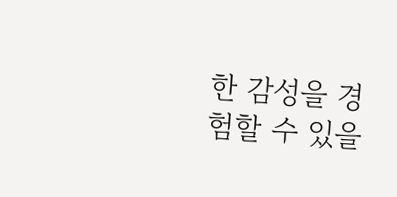한 감성을 경험할 수 있을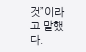것”이라고 말했다.